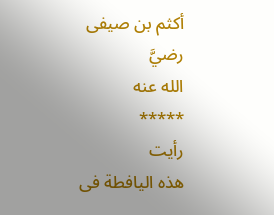أكثم بن صيفى
رضيَّ
الله عنه
*****
رأيت
هذه اليافطة فى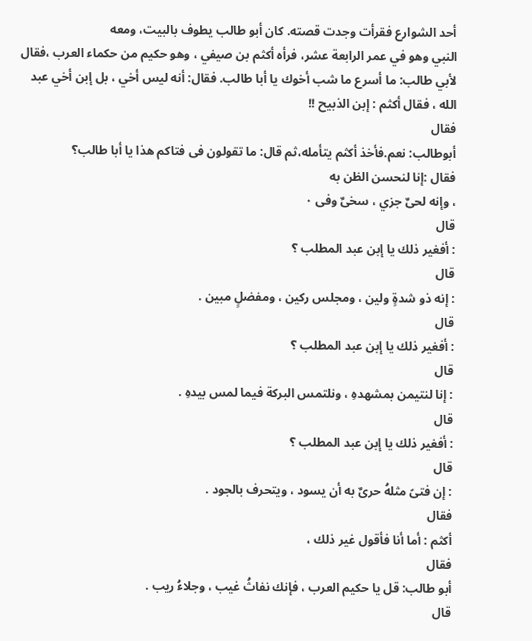أحد الشوارع فقرأت وجدت قصته. كان أبو طالب يطوف بالبيت، ومعه
النبي وهو في عمر الرابعة عشر، فرأه أكثم بن صيفي ، وهو حكيم من حكماء العرب ،فقال
لأبي طالب: ما أسرع ما شب أخوك يا أبا طالب. فقال: أنه ليس أخي ، بل إبن أخي عبد
الله ، فقال أكثم : إبن الذبيح !!
فقال
أبوطالب: نعم.فأخذ أكثم يتأمله،ثم قال: ما تقولون فى فتاكم هذا يا أبا طالب؟
فقال :إنا لنحسن الظن به
، وإنه لحىٌ جزي ، سخىٌ وفى ٠
قال
: أفغير ذلك يا إبن عبد المطلب ؟
قال
: إنه ذو شدةٍ ولين ، ومجلس ركين ، ومفضلٍ مبين .
قال
: أفغير ذلك يا إبن عبد المطلب ؟
قال
: إنا لنتيمن بمشهدهِ ، ونلتمس البركة فيما لمس بيدهِ .
قال
: أفغير ذلك يا إبن عبد المطلب ؟
قال
: إن فتىً مثلهُ حرىٌ به أن يسود ، ويتحرف بالجود .
فقال
أكثم : أما أنا فأقول غير ذلك ،
فقال
أبو طالب: قل يا حكيم العرب ، فإنك نفاثُ غيب ، وجلاءُ ريب .
قال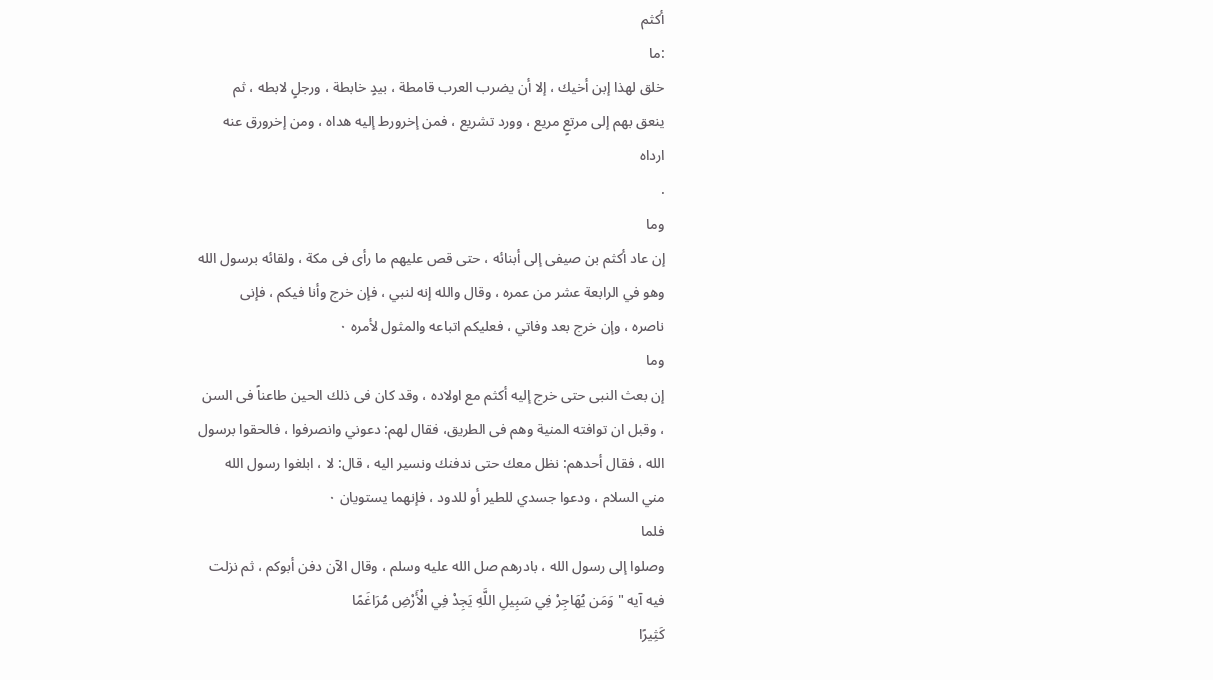أكثم
:ما
خلق لهذا إبن أخيك ، إلا أن يضرب العرب قامطة ، بيدٍ خابطة ، ورجلٍ لابطه ، ثم
ينعق بهم إلى مرتعٍ مريع ، وورد تشريع ، فمن إخرورط إليه هداه ، ومن إخرورق عنه
ارداه
.
وما
إن عاد أكثم بن صيفى إلى أبنائه ، حتى قص عليهم ما رأى فى مكة ، ولقائه برسول الله
وهو في الرابعة عشر من عمره ، وقال والله إنه لنبي ، فإن خرج وأنا فيكم ، فإنى
ناصره ، وإن خرج بعد وفاتي ، فعليكم اتباعه والمثول لأمره ٠
وما
إن بعث النبى حتى خرج إليه أكثم مع اولاده ، وقد كان فى ذلك الحين طاعناً فى السن
، وقبل ان توافته المنية وهم فى الطريق، فقال لهم: دعوني وانصرفوا ، فالحقوا برسول
الله ، فقال أحدهم: نظل معك حتى ندفنك ونسير اليه ، قال: لا ، ابلغوا رسول الله
مني السلام ، ودعوا جسدي للطير أو للدود ، فإنهما يستويان ٠
فلما
وصلوا إلى رسول الله ، بادرهم صل الله عليه وسلم ، وقال الآن دفن أبوكم ، ثم نزلت
فيه آيه " وَمَن يُهَاجِرْ فِي سَبِيلِ اللَّهِ يَجِدْ فِي الْأَرْضِ مُرَاغَمًا
كَثِيرًا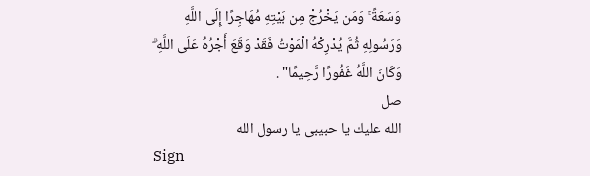وَسَعَةً ۚ وَمَن يَخْرُجْ مِن بَيْتِهِ مُهَاجِرًا إِلَى اللَّهِ
وَرَسُولِهِ ثُمَّ يُدْرِكْهُ الْمَوْتُ فَقَدْ وَقَعَ أَجْرُهُ عَلَى اللَّهِ ۗ
وَكَانَ اللَّهُ غَفُورًا رَّحِيمًا" .
صل
الله عليك يا حبيبى يا رسول الله
Sign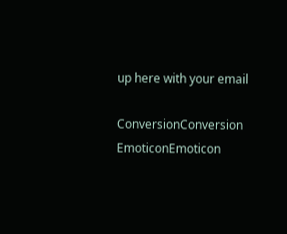up here with your email

ConversionConversion EmoticonEmoticon